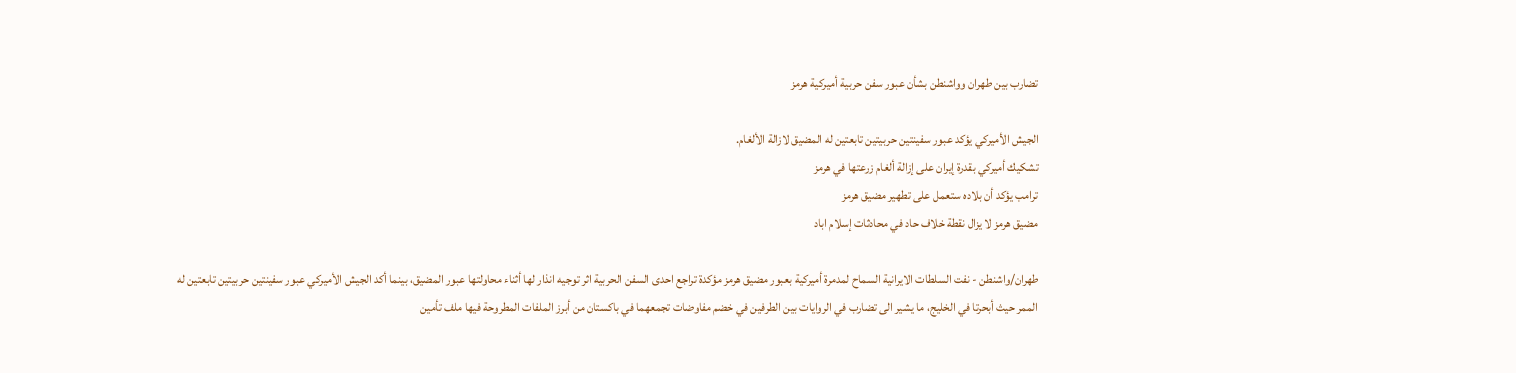تضارب بين طهران وواشنطن بشأن عبور سفن حربية أميركية هرمز

الجيش الأميركي يؤكد عبور سفينتين حربيتين تابعتين له المضيق لازالة الألغام.
تشكيك أميركي بقدرة إيران على إزالة ألغام زرعتها في هرمز
ترامب يؤكد أن بلاده ستعمل على تطهير مضيق هرمز
مضيق هرمز لا يزال نقطة خلاف حاد في محادثات إسلام اباد

طهران/واشنطن - نفت السلطات الايرانية السماح لمدمرة أميركية بعبور مضيق هرمز مؤكدة تراجع احدى السفن الحربية اثر توجيه انذار لها أثناء محاولتها عبور المضيق، بينما أكد الجيش الأميركي عبور سفينتين حربيتين تابعتين له الممر حيث أبحرتا في الخليج، ما يشير الى تضارب في الروايات بين الطرفين في خضم مفاوضات تجمعهما في باكستان من أبرز الملفات المطروحة فيها ملف تأمين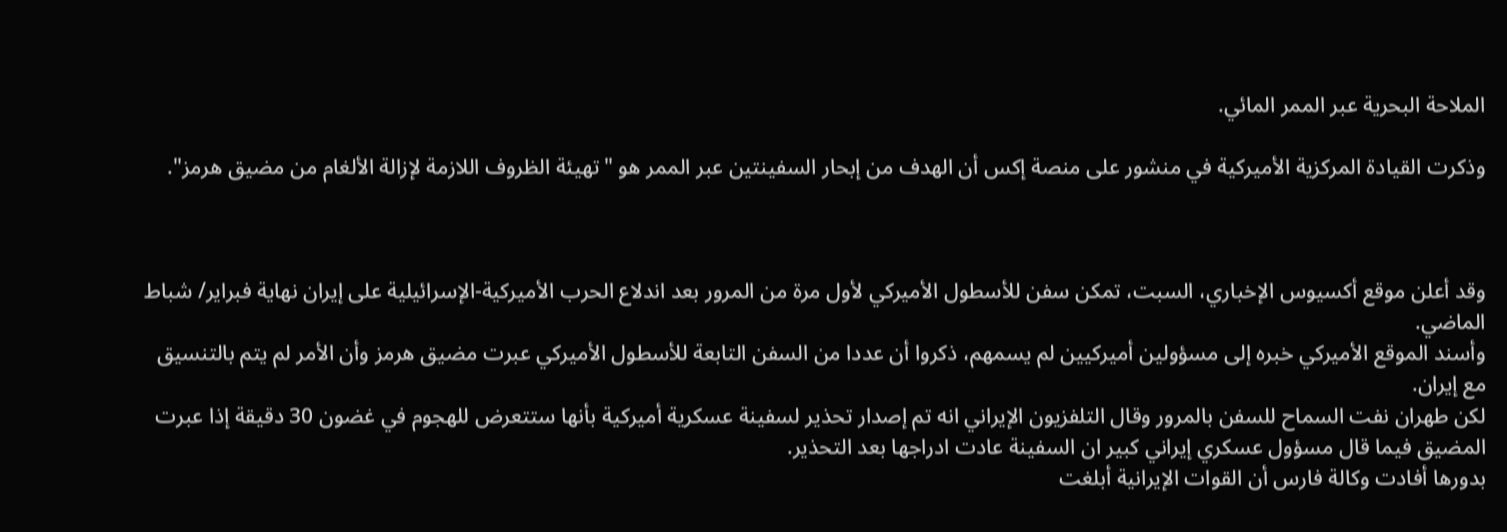الملاحة البحرية عبر الممر المائي.

وذكرت القيادة المركزية الأميركية في منشور على منصة ‌إكس أن الهدف من ‌إبحار السفينتين عبر الممر هو "تهيئة ‌الظروف اللازمة لإزالة الألغام من مضيق هرمز".



وقد أعلن موقع أكسيوس الإخباري، السبت، تمكن سفن للأسطول الأميركي لأول مرة من المرور بعد اندلاع الحرب الأميركية-الإسرائيلية على إيران نهاية فبراير/ شباط الماضي.
وأسند الموقع الأميركي خبره إلى مسؤولين أميركيين لم يسمهم، ذكروا أن عددا من السفن التابعة للأسطول الأميركي عبرت مضيق هرمز وأن الأمر لم يتم بالتنسيق مع إيران.
لكن طهران نفت السماح للسفن بالمرور وقال التلفزيون الإيراني انه تم إصدار تحذير لسفينة عسكرية أميركية بأنها ستتعرض للهجوم في غضون 30 دقيقة إذا عبرت المضيق فيما قال مسؤول عسكري إيراني كبير ان السفينة عادت ادراجها بعد التحذير.
بدورها أفادت وكالة فارس أن القوات الإيرانية أبلغت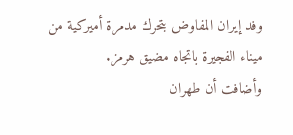وفد إيران المفاوض بتحرك مدمرة أميركية من ميناء الفجيرة باتجاه مضيق هرمز.
وأضافت أن طهران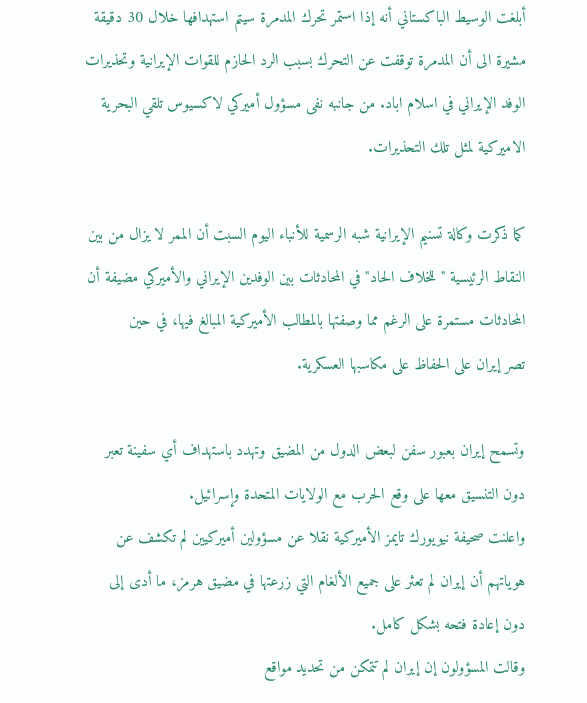أبلغت الوسيط الباكستاني أنه إذا استمر تحرك المدمرة سيتم استهدافها خلال 30 دقيقة مشيرة الى أن المدمرة توقفت عن التحرك بسبب الرد الحازم للقوات الإيرانية وتحذيرات الوفد الإيراني في اسلام اباد. من جانبه نفى مسؤول أميركي لاكسيوس تلقي البحرية الاميركية لمثل تلك التحذيرات.

كما ذكرت وكالة تسنيم ‌الإيرانية شبه الرسمية للأنباء اليوم السبت أن الممر لا يزال من بين النقاط الرئيسية "للخلاف الحاد" في المحادثات بين الوفدين الإيراني والأميركي مضيفة أن المحادثات مستمرة على الرغم ‌مما وصفتها بالمطالب الأميركية ‌المبالغ فيها، في حين تصر ‌إيران على الحفاظ على مكاسبها العسكرية.

وتسمح إيران بعبور سفن لبعض الدول من المضيق وتهدد باستهداف أي سفينة تعبر دون التنسيق معها على وقع الحرب مع الولايات المتحدة وإسرائيل.
واعلنت صحيفة نيويورك تايمز الأميركية نقلا عن مسؤولين أميركيين لم تكشف عن هوياتهم أن إيران لم تعثر على جميع الألغام التي زرعتها في مضيق هرمز، ما أدى إلى دون إعادة فتحه بشكل كامل.
وقالت المسؤولون إن إيران لم تتمكن من تحديد مواقع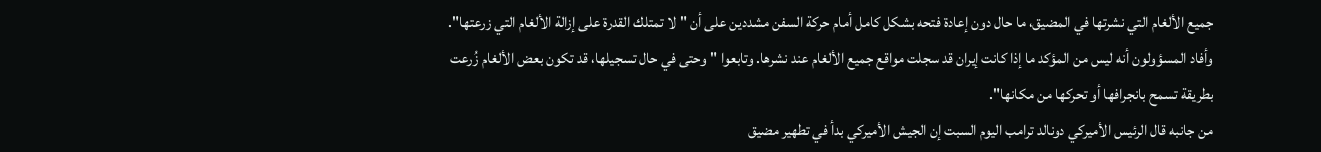جميع الألغام التي نشرتها في المضيق، ما حال دون إعادة فتحه بشكل كامل أمام حركة السفن مشددين على أن "لا تمتلك القدرة على إزالة الألغام التي زرعتها".
وأفاد المسؤولون أنه ليس من المؤكد ما إذا كانت إيران قد سجلت مواقع جميع الألغام عند نشرها. وتابعوا "وحتى في حال تسجيلها، قد تكون بعض الألغام زُرعت بطريقة تسمح بانجرافها أو تحركها من مكانها".
من جانبه قال الرئيس الأميركي دونالد ترامب اليوم السبت ‌إن الجيش الأميركي بدأ في تطهير مضيق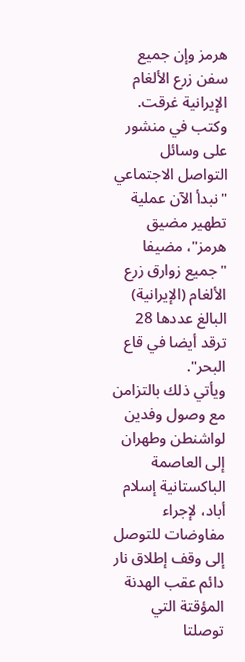هرمز وإن جميع سفن زرع الألغام الإيرانية غرقت.
وكتب في منشور على وسائل التواصل الاجتماعي "نبدأ الآن عملية تطهير مضيق هرمز"، مضيفا "جميع زوارق زرع الألغام (الإيرانية) البالغ عددها 28 ترقد أيضا في قاع البحر".
ويأتي ذلك بالتزامن مع وصول وفدين لواشنطن وطهران إلى العاصمة الباكستانية إسلام أباد، لإجراء مفاوضات للتوصل إلى وقف إطلاق نار دائم عقب الهدنة المؤقتة التي توصلتا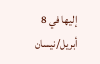إليها في 8 أبريل/نيسان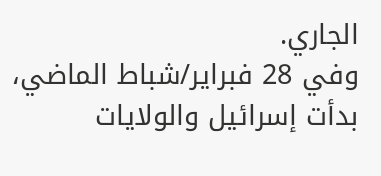الجاري.
وفي 28 فبراير/شباط الماضي، بدأت إسرائيل والولايات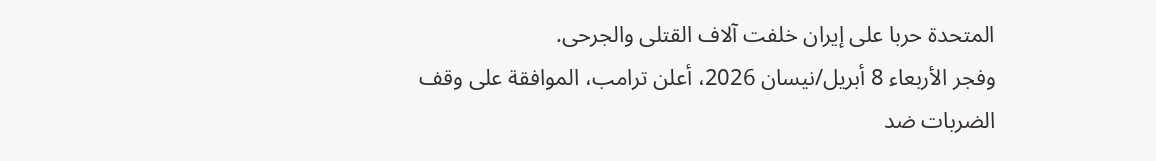المتحدة حربا على إيران خلفت آلاف القتلى والجرحى.
وفجر الأربعاء 8 أبريل/نيسان 2026، أعلن ترامب، الموافقة على وقف الضربات ضد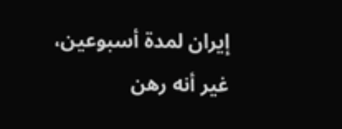إيران لمدة أسبوعين، غير أنه رهن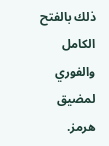ذلك بالفتح الكامل والفوري لمضيق هرمز.